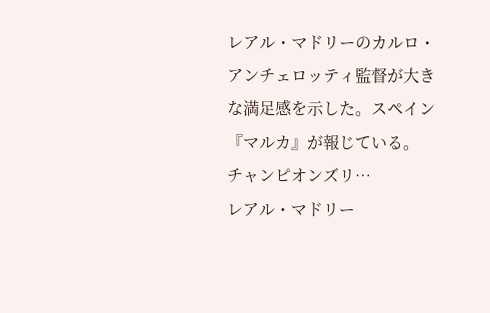レアル・マドリーのカルロ・アンチェロッティ監督が大きな満足感を示した。スペイン『マルカ』が報じている。 チャンピオンズリ…
レアル・マドリー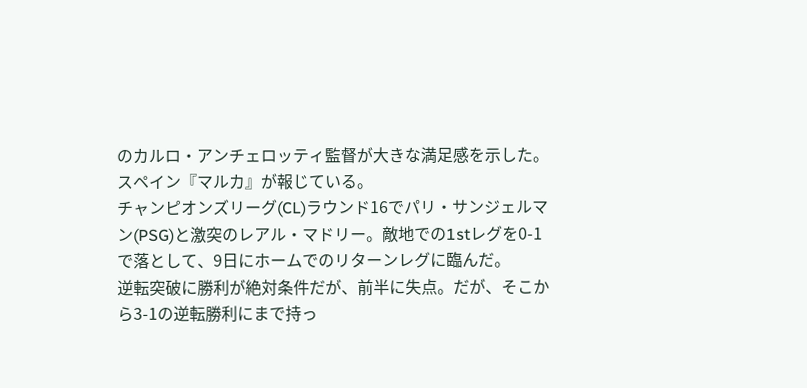のカルロ・アンチェロッティ監督が大きな満足感を示した。スペイン『マルカ』が報じている。
チャンピオンズリーグ(CL)ラウンド16でパリ・サンジェルマン(PSG)と激突のレアル・マドリー。敵地での1stレグを0-1で落として、9日にホームでのリターンレグに臨んだ。
逆転突破に勝利が絶対条件だが、前半に失点。だが、そこから3-1の逆転勝利にまで持っ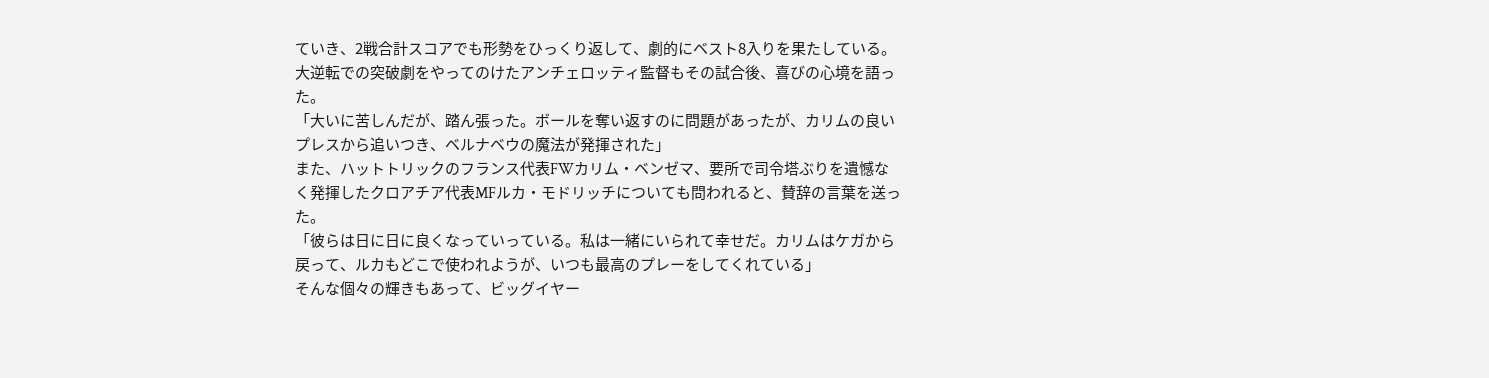ていき、2戦合計スコアでも形勢をひっくり返して、劇的にベスト8入りを果たしている。
大逆転での突破劇をやってのけたアンチェロッティ監督もその試合後、喜びの心境を語った。
「大いに苦しんだが、踏ん張った。ボールを奪い返すのに問題があったが、カリムの良いプレスから追いつき、ベルナベウの魔法が発揮された」
また、ハットトリックのフランス代表FWカリム・ベンゼマ、要所で司令塔ぶりを遺憾なく発揮したクロアチア代表MFルカ・モドリッチについても問われると、賛辞の言葉を送った。
「彼らは日に日に良くなっていっている。私は一緒にいられて幸せだ。カリムはケガから戻って、ルカもどこで使われようが、いつも最高のプレーをしてくれている」
そんな個々の輝きもあって、ビッグイヤー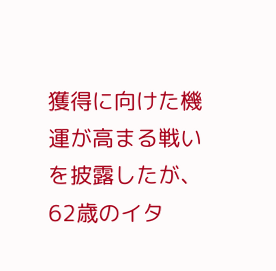獲得に向けた機運が高まる戦いを披露したが、62歳のイタ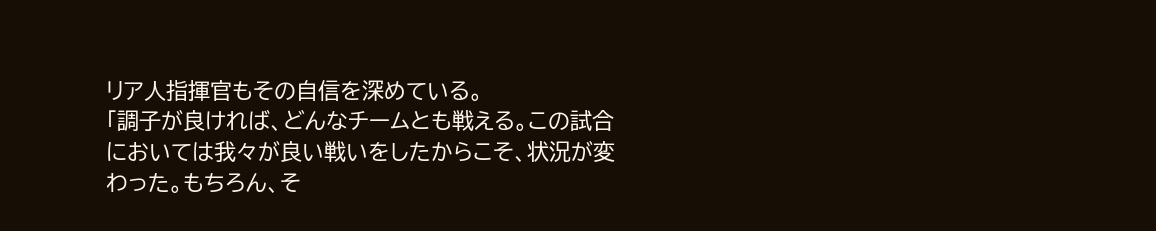リア人指揮官もその自信を深めている。
「調子が良ければ、どんなチームとも戦える。この試合においては我々が良い戦いをしたからこそ、状況が変わった。もちろん、そ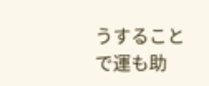うすることで運も助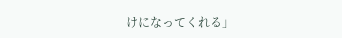けになってくれる」